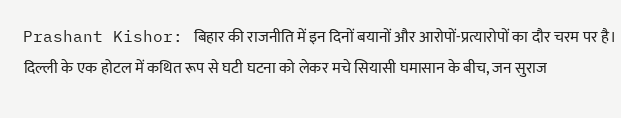Prashant Kishor: बिहार की राजनीति में इन दिनों बयानों और आरोपों-प्रत्यारोपों का दौर चरम पर है। दिल्ली के एक होटल में कथित रूप से घटी घटना को लेकर मचे सियासी घमासान के बीच, जन सुराज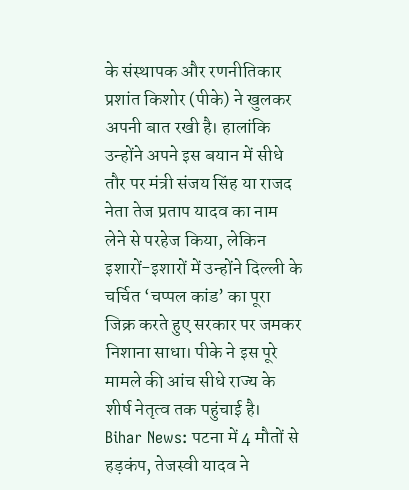के संस्थापक और रणनीतिकार प्रशांत किशोर (पीके) ने खुलकर अपनी बात रखी है। हालांकि उन्होंने अपने इस बयान में सीधे तौर पर मंत्री संजय सिंह या राजद नेता तेज प्रताप यादव का नाम लेने से परहेज किया, लेकिन इशारों-इशारों में उन्होंने दिल्ली के चर्चित ‘चप्पल कांड’ का पूरा जिक्र करते हुए सरकार पर जमकर निशाना साधा। पीके ने इस पूरे मामले की आंच सीधे राज्य के शीर्ष नेतृत्व तक पहुंचाई है।
Bihar News: पटना में 4 मौतों से हड़कंप, तेजस्वी यादव ने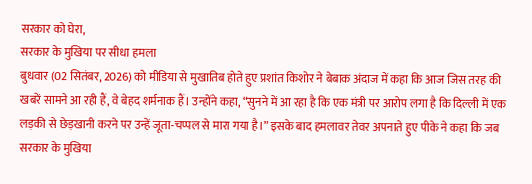सरकार को घेरा,
सरकार के मुखिया पर सीधा हमला
बुधवार (02 सितंबर, 2026) को मीडिया से मुखातिब होते हुए प्रशांत किशोर ने बेबाक अंदाज में कहा कि आज जिस तरह की खबरें सामने आ रही हैं, वे बेहद शर्मनाक हैं। उन्होंने कहा, “सुनने में आ रहा है कि एक मंत्री पर आरोप लगा है कि दिल्ली में एक लड़की से छेड़खानी करने पर उन्हें जूता-चप्पल से मारा गया है।” इसके बाद हमलावर तेवर अपनाते हुए पीके ने कहा कि जब सरकार के मुखिया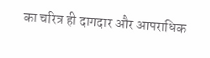का चरित्र ही दागदार और आपराधिक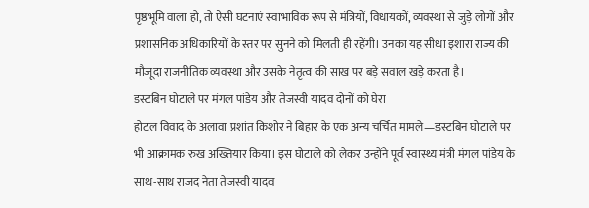पृष्ठभूमि वाला हो, तो ऐसी घटनाएं स्वाभाविक रूप से मंत्रियों, विधायकों, व्यवस्था से जुड़े लोगों और प्रशासनिक अधिकारियों के स्तर पर सुनने को मिलती ही रहेंगी। उनका यह सीधा इशारा राज्य की मौजूदा राजनीतिक व्यवस्था और उसके नेतृत्व की साख पर बड़े सवाल खड़े करता है।
डस्टबिन घोटाले पर मंगल पांडेय और तेजस्वी यादव दोनों को घेरा
होटल विवाद के अलावा प्रशांत किशोर ने बिहार के एक अन्य चर्चित मामले—डस्टबिन घोटाले पर भी आक्रामक रुख अख्तियार किया। इस घोटाले को लेकर उन्होंने पूर्व स्वास्थ्य मंत्री मंगल पांडेय के साथ-साथ राजद नेता तेजस्वी यादव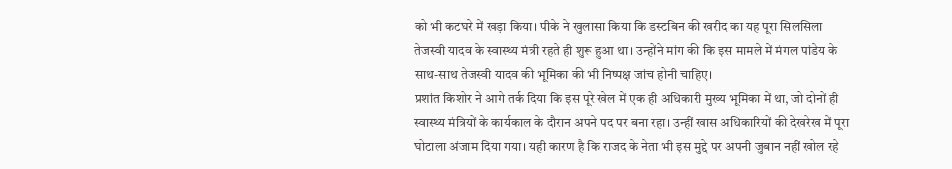को भी कटघरे में खड़ा किया। पीके ने खुलासा किया कि डस्टबिन की खरीद का यह पूरा सिलसिला तेजस्वी यादव के स्वास्थ्य मंत्री रहते ही शुरू हुआ था। उन्होंने मांग की कि इस मामले में मंगल पांडेय के साथ-साथ तेजस्वी यादव की भूमिका की भी निष्पक्ष जांच होनी चाहिए।
प्रशांत किशोर ने आगे तर्क दिया कि इस पूरे खेल में एक ही अधिकारी मुख्य भूमिका में था, जो दोनों ही स्वास्थ्य मंत्रियों के कार्यकाल के दौरान अपने पद पर बना रहा। उन्हीं खास अधिकारियों की देखरेख में पूरा घोटाला अंजाम दिया गया। यही कारण है कि राजद के नेता भी इस मुद्दे पर अपनी जुबान नहीं खोल रहे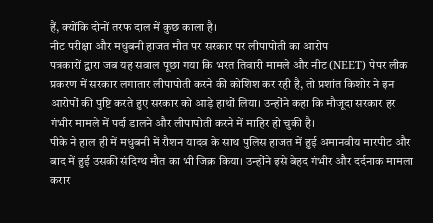हैं, क्योंकि दोनों तरफ दाल में कुछ काला है।
नीट परीक्षा और मधुबनी हाजत मौत पर सरकार पर लीपापोती का आरोप
पत्रकारों द्वारा जब यह सवाल पूछा गया कि भरत तिवारी मामले और नीट (NEET) पेपर लीक प्रकरण में सरकार लगातार लीपापोती करने की कोशिश कर रही है, तो प्रशांत किशोर ने इन आरोपों की पुष्टि करते हुए सरकार को आड़े हाथों लिया। उन्होंने कहा कि मौजूदा सरकार हर गंभीर मामले में पर्दा डालने और लीपापोती करने में माहिर हो चुकी है।
पीके ने हाल ही में मधुबनी में रौशन यादव के साथ पुलिस हाजत में हुई अमानवीय मारपीट और बाद में हुई उसकी संदिग्थ मौत का भी जिक्र किया। उन्होंने इसे बेहद गंभीर और दर्दनाक मामला करार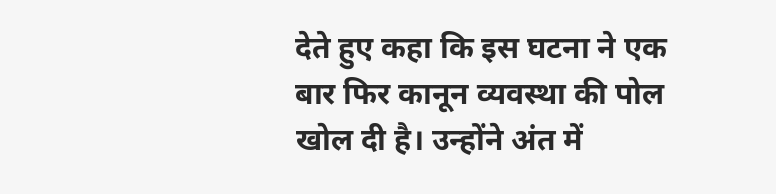देते हुए कहा कि इस घटना ने एक बार फिर कानून व्यवस्था की पोल खोल दी है। उन्होंने अंत में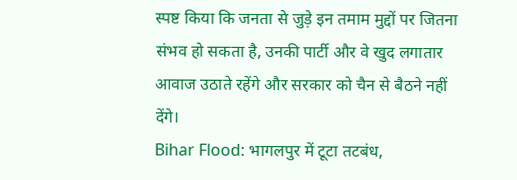स्पष्ट किया कि जनता से जुड़े इन तमाम मुद्दों पर जितना संभव हो सकता है, उनकी पार्टी और वे खुद लगातार आवाज उठाते रहेंगे और सरकार को चैन से बैठने नहीं देंगे।
Bihar Flood: भागलपुर में टूटा तटबंध,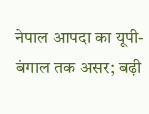नेपाल आपदा का यूपी-बंगाल तक असर; बढ़ी